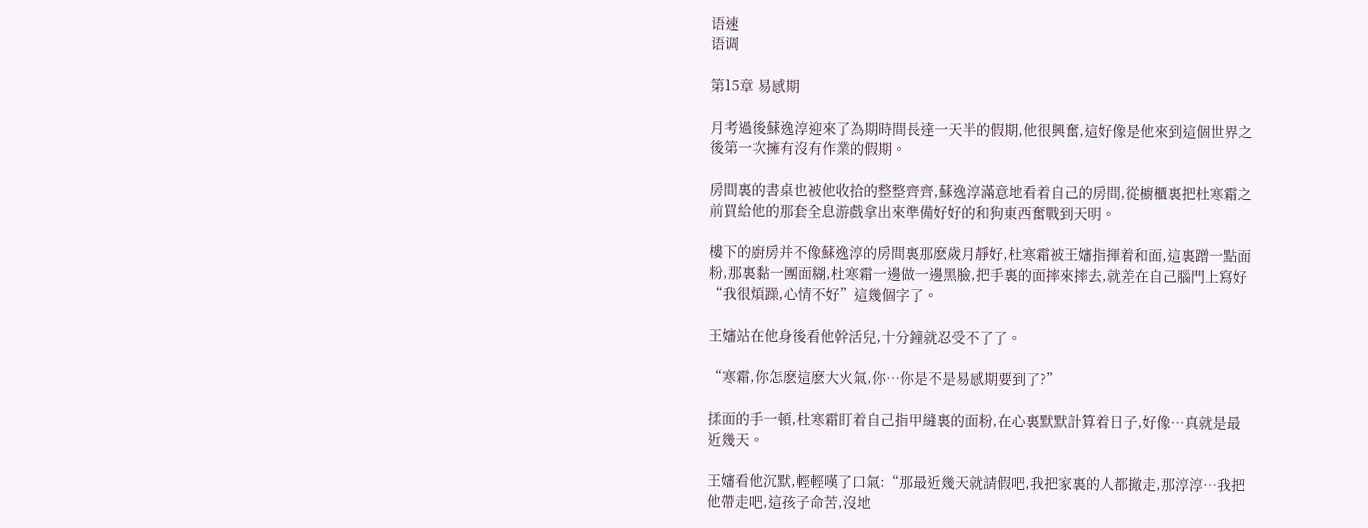语速
语调

第15章 易感期

月考過後蘇逸淳迎來了為期時間長達一天半的假期,他很興奮,這好像是他來到這個世界之後第一次擁有沒有作業的假期。

房間裏的書桌也被他收拾的整整齊齊,蘇逸淳滿意地看着自己的房間,從櫥櫃裏把杜寒霜之前買給他的那套全息游戲拿出來準備好好的和狗東西奮戰到天明。

樓下的廚房并不像蘇逸淳的房間裏那麽歲月靜好,杜寒霜被王嬸指揮着和面,這裏蹭一點面粉,那裏黏一團面糊,杜寒霜一邊做一邊黑臉,把手裏的面摔來摔去,就差在自己腦門上寫好“我很煩躁,心情不好”這幾個字了。

王嬸站在他身後看他幹活兒,十分鐘就忍受不了了。

“寒霜,你怎麽這麽大火氣,你…你是不是易感期要到了?”

揉面的手一頓,杜寒霜盯着自己指甲縫裏的面粉,在心裏默默計算着日子,好像…真就是最近幾天。

王嬸看他沉默,輕輕嘆了口氣:“那最近幾天就請假吧,我把家裏的人都撤走,那淳淳…我把他帶走吧,這孩子命苦,沒地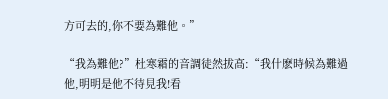方可去的,你不要為難他。”

“我為難他?”杜寒霜的音調徒然拔高:“我什麽時候為難過他,明明是他不待見我!看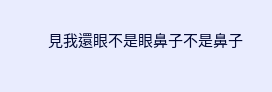見我還眼不是眼鼻子不是鼻子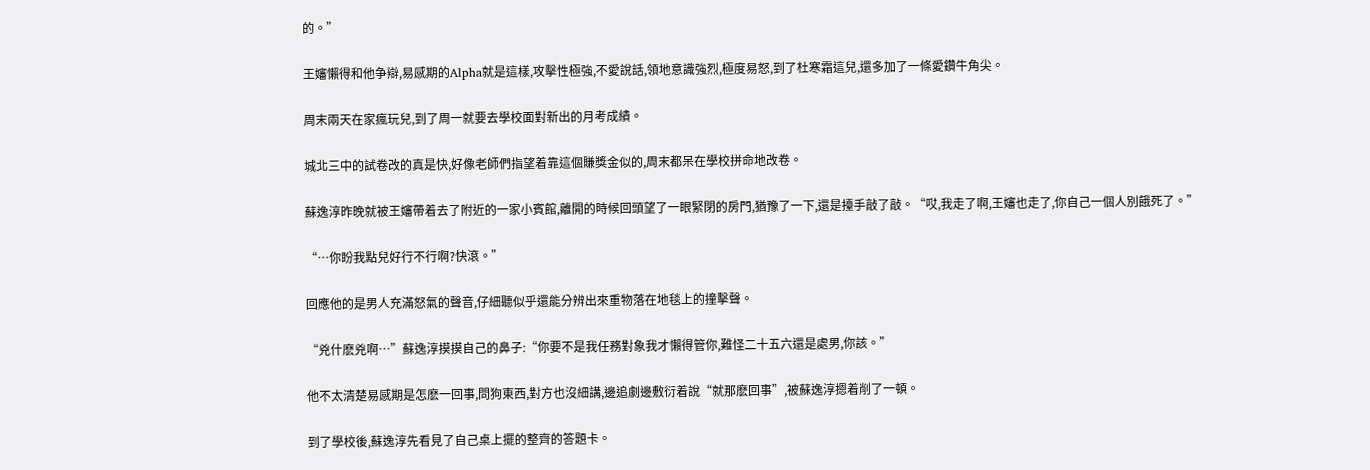的。”

王嬸懶得和他争辯,易感期的Alpha就是這樣,攻擊性極強,不愛說話,領地意識強烈,極度易怒,到了杜寒霜這兒,還多加了一條愛鑽牛角尖。

周末兩天在家瘋玩兒,到了周一就要去學校面對新出的月考成績。

城北三中的試卷改的真是快,好像老師們指望着靠這個賺獎金似的,周末都呆在學校拼命地改卷。

蘇逸淳昨晚就被王嬸帶着去了附近的一家小賓館,離開的時候回頭望了一眼緊閉的房門,猶豫了一下,還是擡手敲了敲。“哎,我走了啊,王嬸也走了,你自己一個人別餓死了。”

“…你盼我點兒好行不行啊?快滾。”

回應他的是男人充滿怒氣的聲音,仔細聽似乎還能分辨出來重物落在地毯上的撞擊聲。

“兇什麽兇啊…”蘇逸淳摸摸自己的鼻子:“你要不是我任務對象我才懶得管你,難怪二十五六還是處男,你該。”

他不太清楚易感期是怎麽一回事,問狗東西,對方也沒細講,邊追劇邊敷衍着說“就那麽回事”,被蘇逸淳摁着削了一頓。

到了學校後,蘇逸淳先看見了自己桌上擺的整齊的答題卡。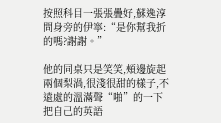按照科目一張張疊好,蘇逸淳問身旁的伊寧:“是你幫我折的嗎?謝謝。”

他的同桌只是笑笑,頰邊旋起兩個梨渦,很淺很甜的樣子,不遠處的溫滿聲“啪”的一下把自己的英語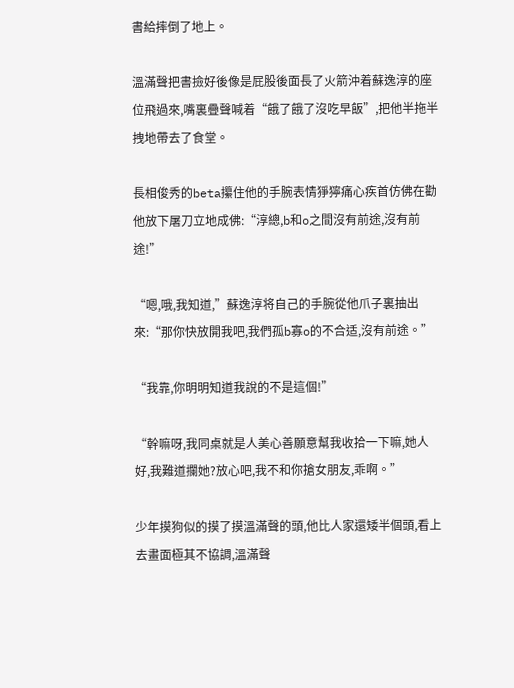書給摔倒了地上。

溫滿聲把書撿好後像是屁股後面長了火箭沖着蘇逸淳的座位飛過來,嘴裏疊聲喊着“餓了餓了沒吃早飯”,把他半拖半拽地帶去了食堂。

長相俊秀的beta攥住他的手腕表情猙獰痛心疾首仿佛在勸他放下屠刀立地成佛:“淳總,b和o之間沒有前途,沒有前途!”

“嗯,哦,我知道,”蘇逸淳将自己的手腕從他爪子裏抽出來:“那你快放開我吧,我們孤b寡o的不合适,沒有前途。”

“我靠,你明明知道我說的不是這個!”

“幹嘛呀,我同桌就是人美心善願意幫我收拾一下嘛,她人好,我難道攔她?放心吧,我不和你搶女朋友,乖啊。”

少年摸狗似的摸了摸溫滿聲的頭,他比人家還矮半個頭,看上去畫面極其不協調,溫滿聲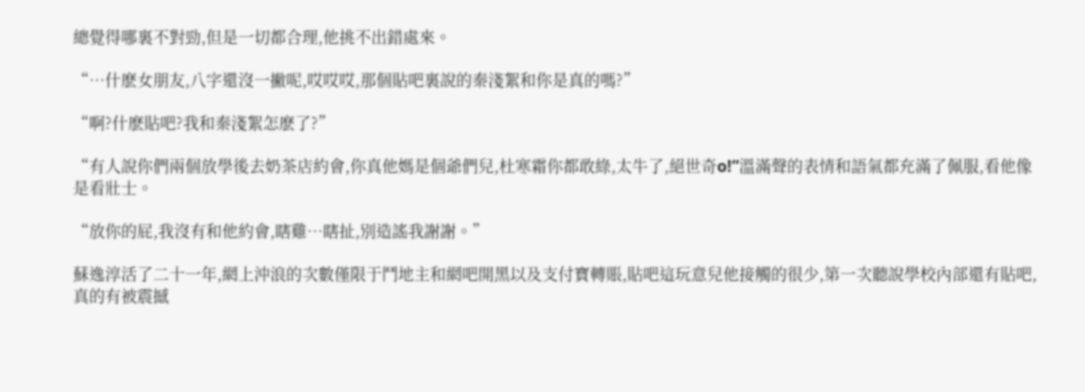總覺得哪裏不對勁,但是一切都合理,他挑不出錯處來。

“…什麽女朋友,八字還沒一撇呢,哎哎哎,那個貼吧裏說的秦淺絮和你是真的嗎?”

“啊?什麽貼吧?我和秦淺絮怎麽了?”

“有人說你們兩個放學後去奶茶店約會,你真他媽是個爺們兒,杜寒霜你都敢綠,太牛了,絕世奇o!”溫滿聲的表情和語氣都充滿了佩服,看他像是看壯士。

“放你的屁,我沒有和他約會,瞎雞…瞎扯,別造謠我謝謝。”

蘇逸淳活了二十一年,網上沖浪的次數僅限于鬥地主和網吧開黑以及支付寶轉賬,貼吧這玩意兒他接觸的很少,第一次聽說學校內部還有貼吧,真的有被震撼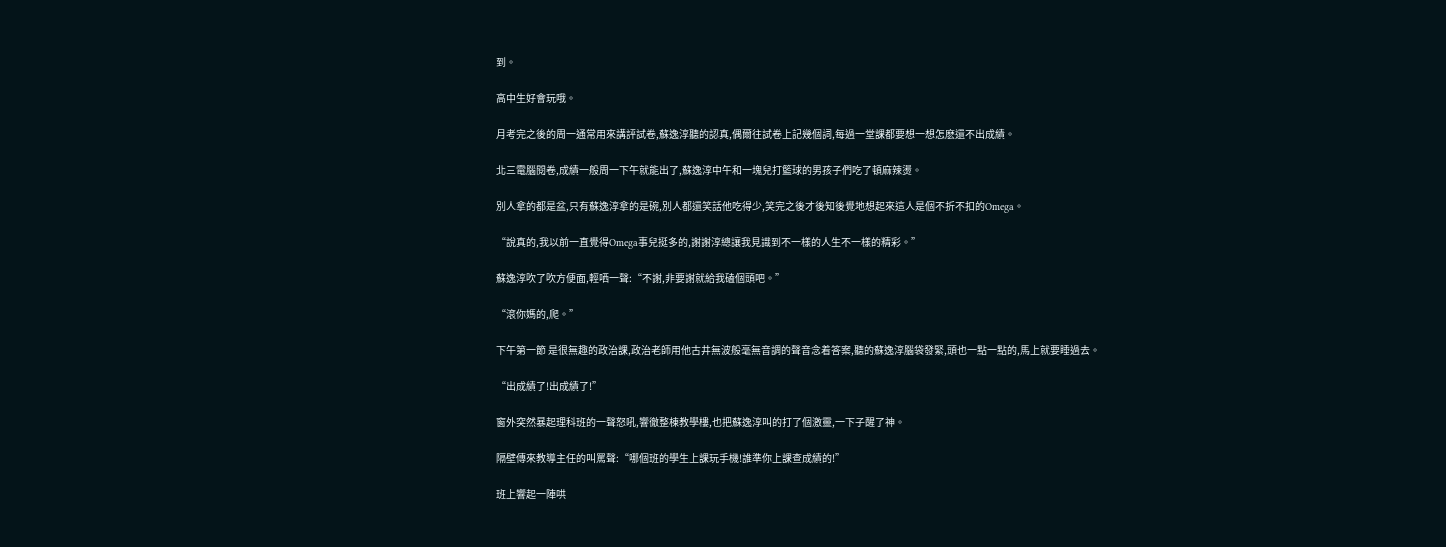到。

高中生好會玩哦。

月考完之後的周一通常用來講評試卷,蘇逸淳聽的認真,偶爾往試卷上記幾個詞,每過一堂課都要想一想怎麽還不出成績。

北三電腦閱卷,成績一般周一下午就能出了,蘇逸淳中午和一塊兒打籃球的男孩子們吃了頓麻辣燙。

別人拿的都是盆,只有蘇逸淳拿的是碗,別人都還笑話他吃得少,笑完之後才後知後覺地想起來這人是個不折不扣的Omega。

“說真的,我以前一直覺得Omega事兒挺多的,謝謝淳總讓我見識到不一樣的人生不一樣的精彩。”

蘇逸淳吹了吹方便面,輕哂一聲:“不謝,非要謝就給我磕個頭吧。”

“滾你媽的,爬。”

下午第一節 是很無趣的政治課,政治老師用他古井無波般毫無音調的聲音念着答案,聽的蘇逸淳腦袋發緊,頭也一點一點的,馬上就要睡過去。

“出成績了!出成績了!”

窗外突然暴起理科班的一聲怒吼,響徹整棟教學樓,也把蘇逸淳叫的打了個激靈,一下子醒了神。

隔壁傳來教導主任的叫罵聲:“哪個班的學生上課玩手機!誰準你上課查成績的!”

班上響起一陣哄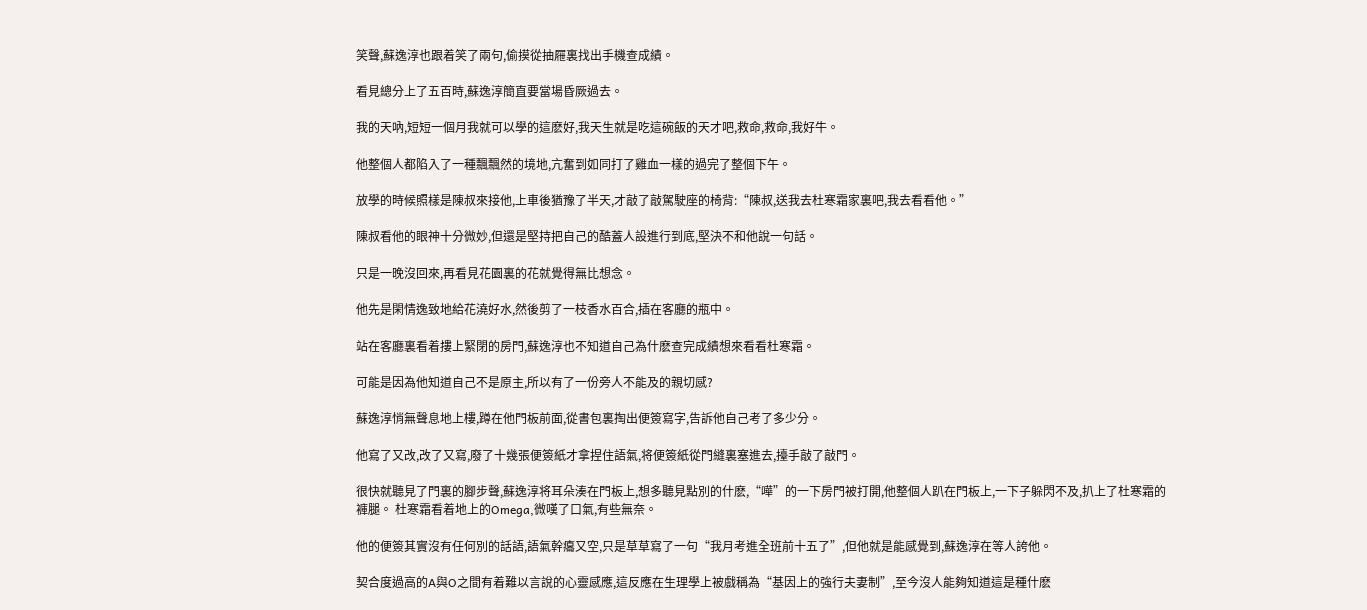笑聲,蘇逸淳也跟着笑了兩句,偷摸從抽屜裏找出手機查成績。

看見總分上了五百時,蘇逸淳簡直要當場昏厥過去。

我的天吶,短短一個月我就可以學的這麽好,我天生就是吃這碗飯的天才吧,救命,救命,我好牛。

他整個人都陷入了一種飄飄然的境地,亢奮到如同打了雞血一樣的過完了整個下午。

放學的時候照樣是陳叔來接他,上車後猶豫了半天,才敲了敲駕駛座的椅背:“陳叔,送我去杜寒霜家裏吧,我去看看他。”

陳叔看他的眼神十分微妙,但還是堅持把自己的酷蓋人設進行到底,堅決不和他說一句話。

只是一晚沒回來,再看見花園裏的花就覺得無比想念。

他先是閑情逸致地給花澆好水,然後剪了一枝香水百合,插在客廳的瓶中。

站在客廳裏看着摟上緊閉的房門,蘇逸淳也不知道自己為什麽查完成績想來看看杜寒霜。

可能是因為他知道自己不是原主,所以有了一份旁人不能及的親切感?

蘇逸淳悄無聲息地上樓,蹲在他門板前面,從書包裏掏出便簽寫字,告訴他自己考了多少分。

他寫了又改,改了又寫,廢了十幾張便簽紙才拿捏住語氣,将便簽紙從門縫裏塞進去,擡手敲了敲門。

很快就聽見了門裏的腳步聲,蘇逸淳将耳朵湊在門板上,想多聽見點別的什麽,“嘩”的一下房門被打開,他整個人趴在門板上,一下子躲閃不及,扒上了杜寒霜的褲腿。 杜寒霜看着地上的Omega,微嘆了口氣,有些無奈。

他的便簽其實沒有任何別的話語,語氣幹癟又空,只是草草寫了一句“我月考進全班前十五了”,但他就是能感覺到,蘇逸淳在等人誇他。

契合度過高的A與O之間有着難以言說的心靈感應,這反應在生理學上被戲稱為“基因上的強行夫妻制”,至今沒人能夠知道這是種什麽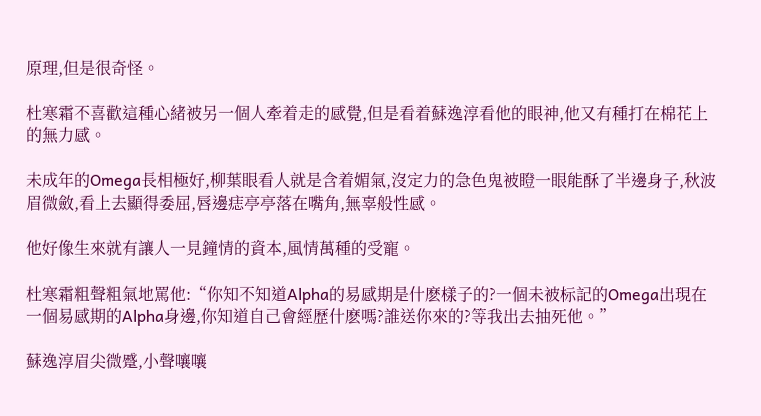原理,但是很奇怪。

杜寒霜不喜歡這種心緒被另一個人牽着走的感覺,但是看着蘇逸淳看他的眼神,他又有種打在棉花上的無力感。

未成年的Omega長相極好,柳葉眼看人就是含着媚氣,沒定力的急色鬼被瞪一眼能酥了半邊身子,秋波眉微斂,看上去顯得委屈,唇邊痣亭亭落在嘴角,無辜般性感。

他好像生來就有讓人一見鐘情的資本,風情萬種的受寵。

杜寒霜粗聲粗氣地罵他:“你知不知道Alpha的易感期是什麽樣子的?一個未被标記的Omega出現在一個易感期的Alpha身邊,你知道自己會經歷什麽嗎?誰送你來的?等我出去抽死他。”

蘇逸淳眉尖微蹙,小聲嚷嚷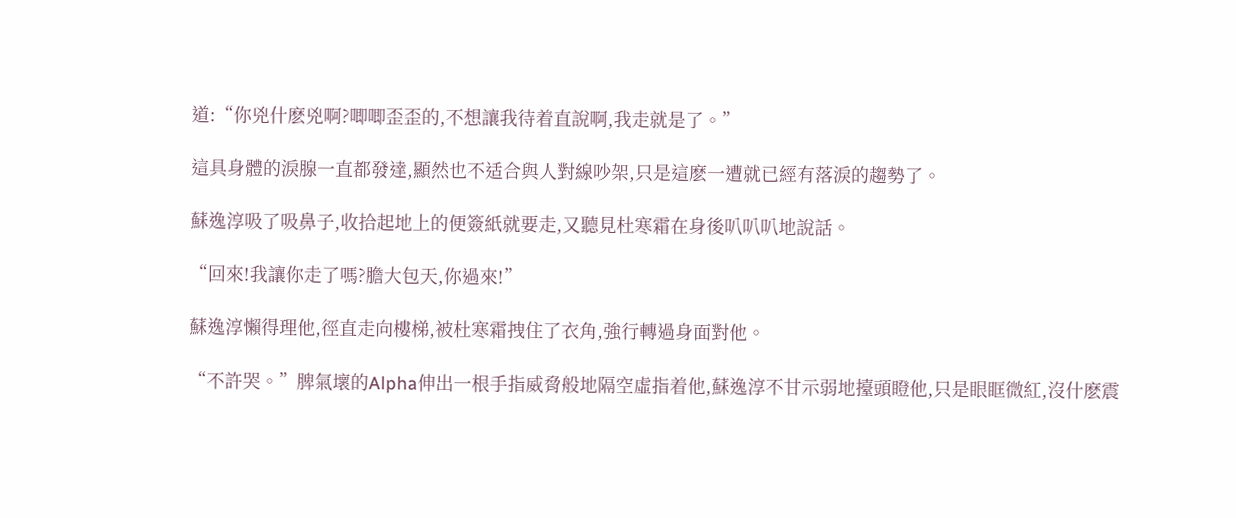道:“你兇什麽兇啊?唧唧歪歪的,不想讓我待着直說啊,我走就是了。”

這具身體的淚腺一直都發達,顯然也不适合與人對線吵架,只是這麽一遭就已經有落淚的趨勢了。

蘇逸淳吸了吸鼻子,收拾起地上的便簽紙就要走,又聽見杜寒霜在身後叭叭叭地說話。

“回來!我讓你走了嗎?膽大包天,你過來!”

蘇逸淳懶得理他,徑直走向樓梯,被杜寒霜拽住了衣角,強行轉過身面對他。

“不許哭。”脾氣壞的Alpha伸出一根手指威脅般地隔空虛指着他,蘇逸淳不甘示弱地擡頭瞪他,只是眼眶微紅,沒什麽震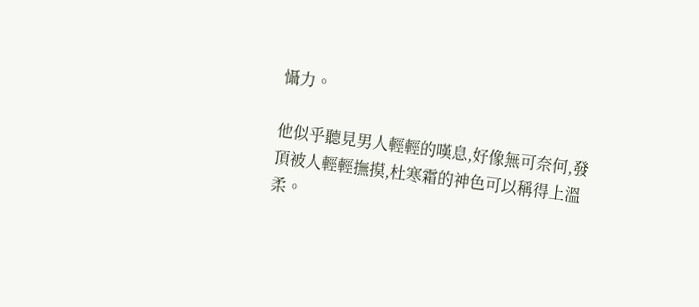懾力。

他似乎聽見男人輕輕的嘆息,好像無可奈何,發頂被人輕輕撫摸,杜寒霜的神色可以稱得上溫柔。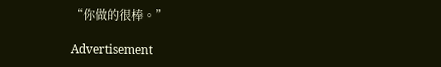“你做的很棒。”

Advertisement